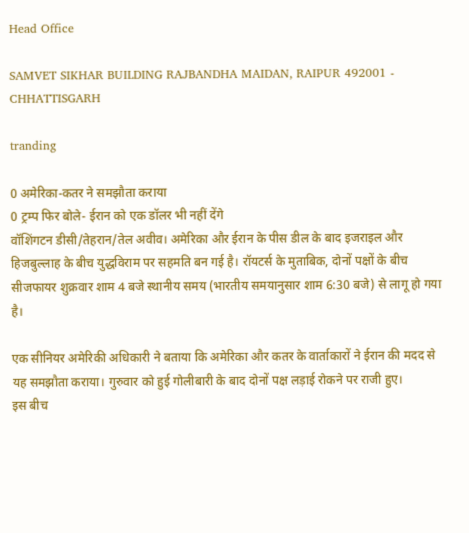Head Office

SAMVET SIKHAR BUILDING RAJBANDHA MAIDAN, RAIPUR 492001 - CHHATTISGARH

tranding

0 अमेरिका-कतर ने समझौता कराया
0 ट्रम्प फिर बोले- ईरान को एक डॉलर भी नहीं देंगे
वॉशिंगटन डीसी/तेहरान/तेल अवीव। अमेरिका और ईरान के पीस डील के बाद इजराइल और हिजबुल्लाह के बीच युद्धविराम पर सहमति बन गई है। रॉयटर्स के मुताबिक, दोनों पक्षों के बीच सीजफायर शुक्रवार शाम 4 बजे स्थानीय समय (भारतीय समयानुसार शाम 6:30 बजे) से लागू हो गया है।

एक सीनियर अमेरिकी अधिकारी ने बताया कि अमेरिका और कतर के वार्ताकारों ने ईरान की मदद से यह समझौता कराया। गुरुवार को हुई गोलीबारी के बाद दोनों पक्ष लड़ाई रोकने पर राजी हुए।
इस बीच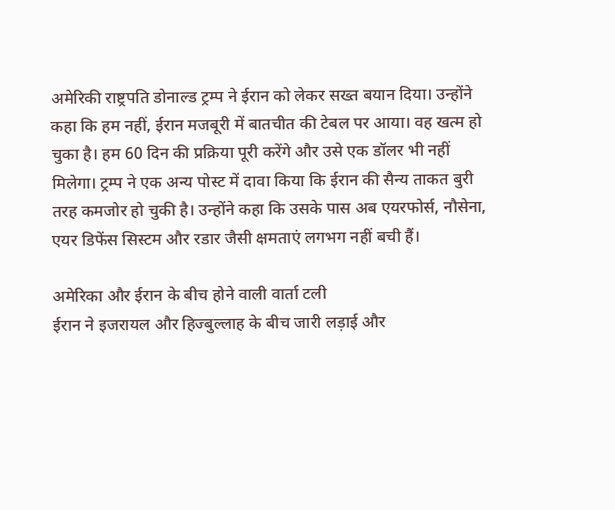अमेरिकी राष्ट्रपति डोनाल्ड ट्रम्प ने ईरान को लेकर सख्त बयान दिया। उन्होंने कहा कि हम नहीं, ईरान मजबूरी में बातचीत की टेबल पर आया। वह खत्म हो चुका है। हम 60 दिन की प्रक्रिया पूरी करेंगे और उसे एक डॉलर भी नहीं मिलेगा। ट्रम्प ने एक अन्य पोस्ट में दावा किया कि ईरान की सैन्य ताकत बुरी तरह कमजोर हो चुकी है। उन्होंने कहा कि उसके पास अब एयरफोर्स, नौसेना, एयर डिफेंस सिस्टम और रडार जैसी क्षमताएं लगभग नहीं बची हैं।

अमेरिका और ईरान के बीच होने वाली वार्ता टली
ईरान ने इजरायल और हिज्बुल्लाह के बीच जारी लड़ाई और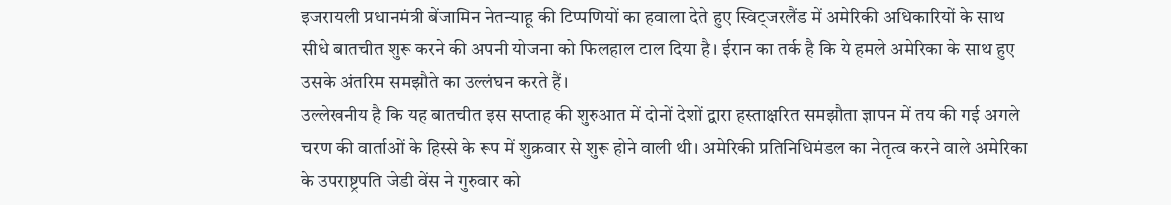इजरायली प्रधानमंत्री बेंजामिन नेतन्याहू की टिप्पणियों का हवाला देते हुए स्विट्जरलैंड में अमेरिकी अधिकारियों के साथ सीधे बातचीत शुरू करने की अपनी योजना को फिलहाल टाल दिया है। ईरान का तर्क है कि ये हमले अमेरिका के साथ हुए उसके अंतरिम समझौते का उल्लंघन करते हैं।
उल्लेखनीय है कि यह बातचीत इस सप्ताह की शुरुआत में दोनों देशों द्वारा हस्ताक्षरित समझौता ज्ञापन में तय की गई अगले चरण की वार्ताओं के हिस्से के रूप में शुक्रवार से शुरू होने वाली थी। अमेरिकी प्रतिनिधिमंडल का नेतृत्व करने वाले अमेरिका के उपराष्ट्रपति जेडी वेंस ने गुरुवार को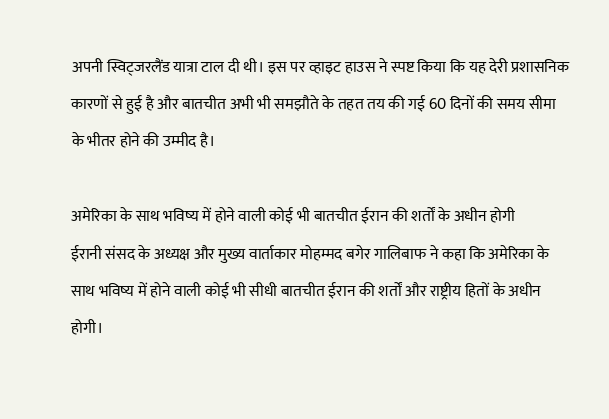अपनी स्विट्जरलैंड यात्रा टाल दी थी। इस पर व्हाइट हाउस ने स्पष्ट किया कि यह देरी प्रशासनिक कारणों से हुई है और बातचीत अभी भी समझौते के तहत तय की गई 60 दिनों की समय सीमा के भीतर होने की उम्मीद है।

अमेरिका के साथ भविष्य में होने वाली कोई भी बातचीत ईरान की शर्तों के अधीन होगी
ईरानी संसद के अध्यक्ष और मुख्य वार्ताकार मोहम्मद बगेर गालिबाफ ने कहा कि अमेरिका के साथ भविष्य में होने वाली कोई भी सीधी बातचीत ईरान की शर्तों और राष्ट्रीय हितों के अधीन होगी।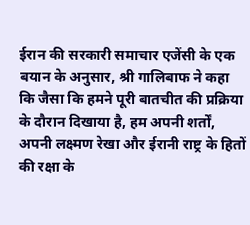ईरान की सरकारी समाचार एजेंसी के एक बयान के अनुसार, श्री गालिबाफ ने कहा कि जैसा कि हमने पूरी बातचीत की प्रक्रिया के दौरान दिखाया है, हम अपनी शर्तों, अपनी लक्ष्मण रेखा और ईरानी राष्ट्र के हितों की रक्षा के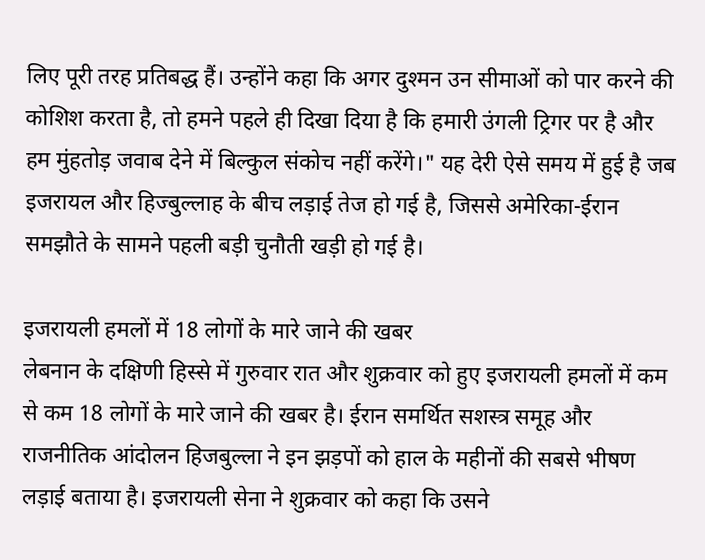लिए पूरी तरह प्रतिबद्ध हैं। उन्होंने कहा कि अगर दुश्मन उन सीमाओं को पार करने की कोशिश करता है, तो हमने पहले ही दिखा दिया है कि हमारी उंगली ट्रिगर पर है और हम मुंहतोड़ जवाब देने में बिल्कुल संकोच नहीं करेंगे।" यह देरी ऐसे समय में हुई है जब इजरायल और हिज्बुल्लाह के बीच लड़ाई तेज हो गई है, जिससे अमेरिका-ईरान समझौते के सामने पहली बड़ी चुनौती खड़ी हो गई है।

इजरायली हमलों में 18 लोगों के मारे जाने की खबर
लेबनान के दक्षिणी हिस्से में गुरुवार रात और शुक्रवार को हुए इजरायली हमलों में कम से कम 18 लोगों के मारे जाने की खबर है। ईरान समर्थित सशस्त्र समूह और राजनीतिक आंदोलन हिजबुल्ला ने इन झड़पों को हाल के महीनों की सबसे भीषण लड़ाई बताया है। इजरायली सेना ने शुक्रवार को कहा कि उसने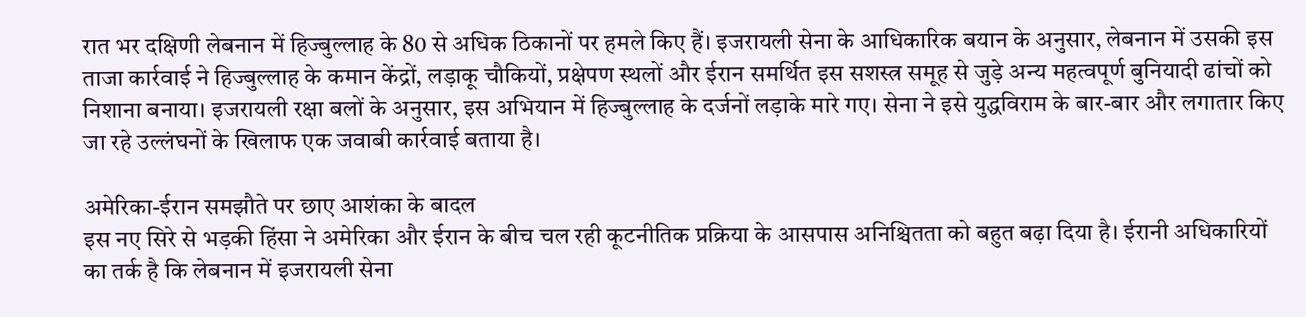रात भर दक्षिणी लेबनान में हिज्बुल्लाह के 80 से अधिक ठिकानों पर हमले किए हैं। इजरायली सेना के आधिकारिक बयान के अनुसार, लेबनान में उसकी इस ताजा कार्रवाई ने हिज्बुल्लाह के कमान केंद्रों, लड़ाकू चौकियों, प्रक्षेपण स्थलों और ईरान समर्थित इस सशस्त्र समूह से जुड़े अन्य महत्वपूर्ण बुनियादी ढांचों को निशाना बनाया। इजरायली रक्षा बलों के अनुसार, इस अभियान में हिज्बुल्लाह के दर्जनों लड़ाके मारे गए। सेना ने इसे युद्धविराम के बार-बार और लगातार किए जा रहे उल्लंघनों के खिलाफ एक जवाबी कार्रवाई बताया है।

अमेरिका-ईरान समझौते पर छाए आशंका के बादल
इस नए सिरे से भड़की हिंसा ने अमेरिका और ईरान के बीच चल रही कूटनीतिक प्रक्रिया के आसपास अनिश्चितता को बहुत बढ़ा दिया है। ईरानी अधिकारियों का तर्क है कि लेबनान में इजरायली सेना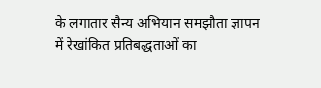के लगातार सैन्य अभियान समझौता ज्ञापन में रेखांकित प्रतिबद्धताओं का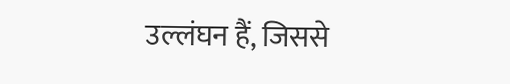उल्लंघन हैं, जिससे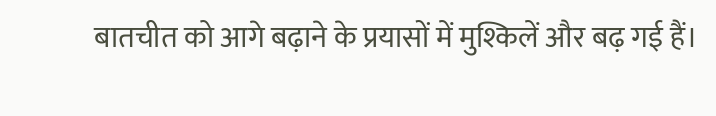बातचीत को आगे बढ़ाने के प्रयासों में मुश्किलें और बढ़ गई हैं।